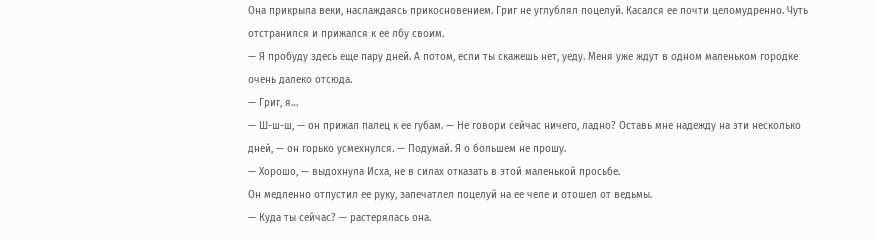Она прикрыла веки, наслаждаясь прикосновением. Григ не углублял поцелуй. Касался ее почти целомудренно. Чуть отстранился и прижался к ее лбу своим.
— Я пробуду здесь еще пару дней. А потом, если ты скажешь нет, уеду. Меня уже ждут в одном маленьком городке очень далеко отсюда.
— Григ, я…
— Ш-ш-ш, — он прижал палец к ее губам. — Не говори сейчас ничего, ладно? Оставь мне надежду на эти несколько дней, — он горько усмехнулся. — Подумай. Я о большем не прошу.
— Хорошо, — выдохнула Исха, не в силах отказать в этой маленькой просьбе.
Он медленно отпустил ее руку, запечатлел поцелуй на ее челе и отошел от ведьмы.
— Куда ты сейчас? — растерялась она.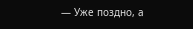— Уже поздно, а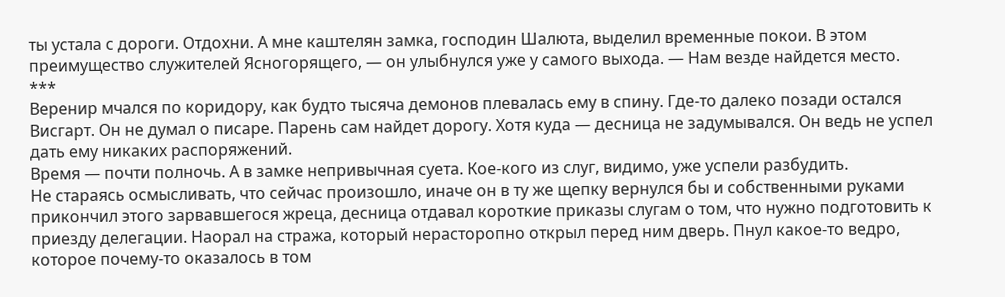ты устала с дороги. Отдохни. А мне каштелян замка, господин Шалюта, выделил временные покои. В этом преимущество служителей Ясногорящего, — он улыбнулся уже у самого выхода. — Нам везде найдется место.
***
Веренир мчался по коридору, как будто тысяча демонов плевалась ему в спину. Где-то далеко позади остался Висгарт. Он не думал о писаре. Парень сам найдет дорогу. Хотя куда — десница не задумывался. Он ведь не успел дать ему никаких распоряжений.
Время — почти полночь. А в замке непривычная суета. Кое-кого из слуг, видимо, уже успели разбудить.
Не стараясь осмысливать, что сейчас произошло, иначе он в ту же щепку вернулся бы и собственными руками прикончил этого зарвавшегося жреца, десница отдавал короткие приказы слугам о том, что нужно подготовить к приезду делегации. Наорал на стража, который нерасторопно открыл перед ним дверь. Пнул какое-то ведро, которое почему-то оказалось в том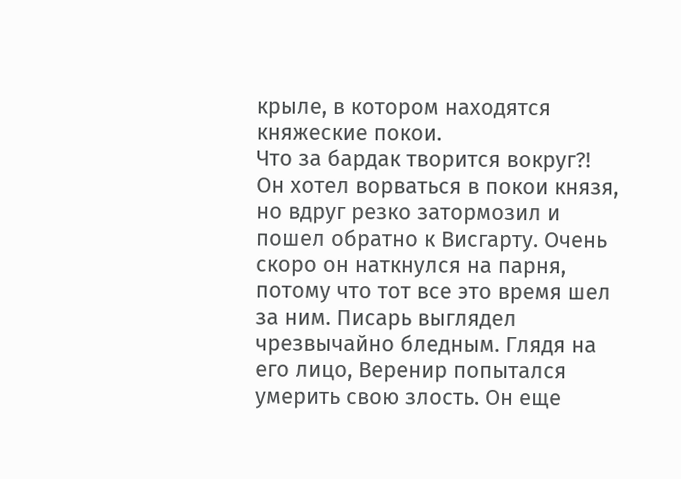крыле, в котором находятся княжеские покои.
Что за бардак творится вокруг?!
Он хотел ворваться в покои князя, но вдруг резко затормозил и пошел обратно к Висгарту. Очень скоро он наткнулся на парня, потому что тот все это время шел за ним. Писарь выглядел чрезвычайно бледным. Глядя на его лицо, Веренир попытался умерить свою злость. Он еще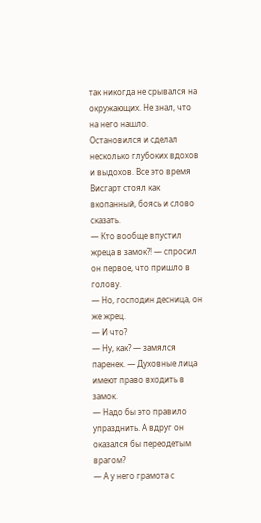так никогда не срывался на окружающих. Не знал, что на него нашло. Остановился и сделал несколько глубоких вдохов и выдохов. Все это время Висгарт стоял как вкопанный, боясь и слово сказать.
— Кто вообще впустил жреца в замок?! — спросил он первое, что пришло в голову.
— Но, господин десница, он же жрец.
— И что?
— Ну, как? — замялся паренек. — Духовные лица имеют право входить в замок.
— Надо бы это правило упразднить. А вдруг он оказался бы переодетым врагом?
— А у него грамота с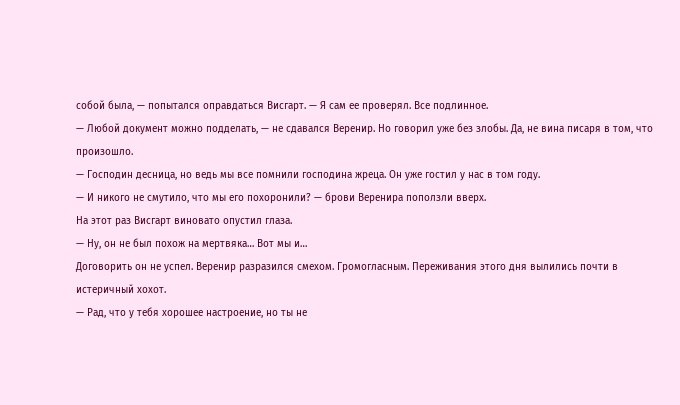собой была, — попытался оправдаться Висгарт. — Я сам ее проверял. Все подлинное.
— Любой документ можно подделать, — не сдавался Веренир. Но говорил уже без злобы. Да, не вина писаря в том, что произошло.
— Господин десница, но ведь мы все помнили господина жреца. Он уже гостил у нас в том году.
— И никого не смутило, что мы его похоронили? — брови Веренира поползли вверх.
На этот раз Висгарт виновато опустил глаза.
— Ну, он не был похож на мертвяка… Вот мы и…
Договорить он не успел. Веренир разразился смехом. Громогласным. Переживания этого дня вылились почти в истеричный хохот.
— Рад, что у тебя хорошее настроение, но ты не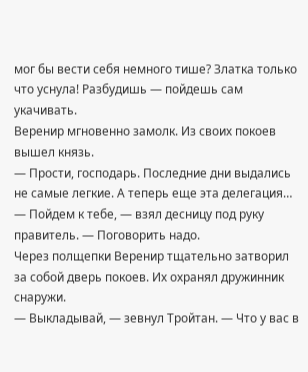мог бы вести себя немного тише? Златка только что уснула! Разбудишь — пойдешь сам укачивать.
Веренир мгновенно замолк. Из своих покоев вышел князь.
— Прости, господарь. Последние дни выдались не самые легкие. А теперь еще эта делегация…
— Пойдем к тебе, — взял десницу под руку правитель. — Поговорить надо.
Через полщепки Веренир тщательно затворил за собой дверь покоев. Их охранял дружинник снаружи.
— Выкладывай, — зевнул Тройтан. — Что у вас в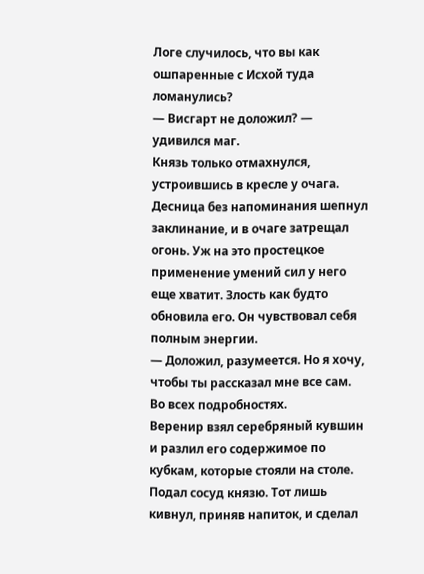Логе случилось, что вы как ошпаренные с Исхой туда ломанулись?
— Висгарт не доложил? — удивился маг.
Князь только отмахнулся, устроившись в кресле у очага. Десница без напоминания шепнул заклинание, и в очаге затрещал огонь. Уж на это простецкое применение умений сил у него еще хватит. Злость как будто обновила его. Он чувствовал себя полным энергии.
— Доложил, разумеется. Но я хочу, чтобы ты рассказал мне все сам. Во всех подробностях.
Веренир взял серебряный кувшин и разлил его содержимое по кубкам, которые стояли на столе. Подал сосуд князю. Тот лишь кивнул, приняв напиток, и сделал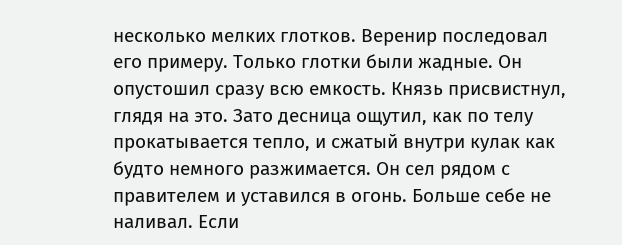несколько мелких глотков. Веренир последовал его примеру. Только глотки были жадные. Он опустошил сразу всю емкость. Князь присвистнул, глядя на это. Зато десница ощутил, как по телу прокатывается тепло, и сжатый внутри кулак как будто немного разжимается. Он сел рядом с правителем и уставился в огонь. Больше себе не наливал. Если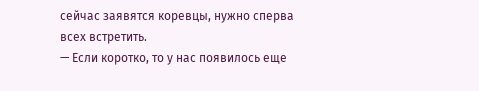сейчас заявятся коревцы, нужно сперва всех встретить.
— Если коротко, то у нас появилось еще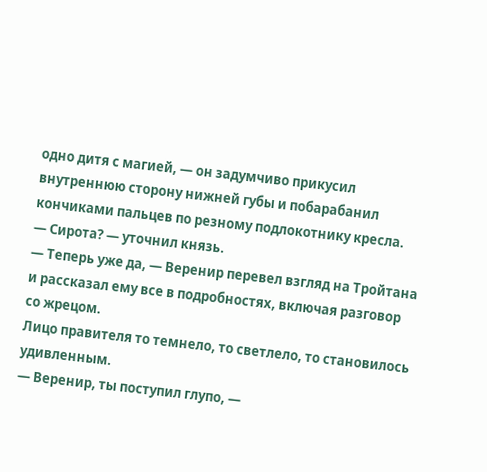одно дитя с магией, — он задумчиво прикусил внутреннюю сторону нижней губы и побарабанил кончиками пальцев по резному подлокотнику кресла.
— Сирота? — уточнил князь.
— Теперь уже да, — Веренир перевел взгляд на Тройтана и рассказал ему все в подробностях, включая разговор со жрецом.
Лицо правителя то темнело, то светлело, то становилось удивленным.
— Веренир, ты поступил глупо, —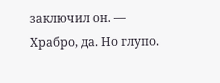заключил он. — Храбро, да. Но глупо.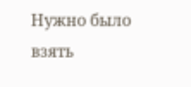Нужно было взять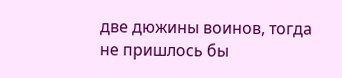две дюжины воинов, тогда не пришлось бы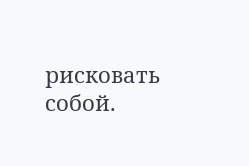рисковать собой.